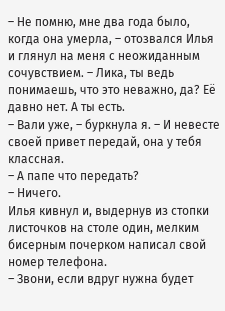– Не помню, мне два года было, когда она умерла, – отозвался Илья и глянул на меня с неожиданным сочувствием. – Лика, ты ведь понимаешь, что это неважно, да? Её давно нет. А ты есть.
– Вали уже, – буркнула я. – И невесте своей привет передай, она у тебя классная.
– А папе что передать?
– Ничего.
Илья кивнул и, выдернув из стопки листочков на столе один, мелким бисерным почерком написал свой номер телефона.
– Звони, если вдруг нужна будет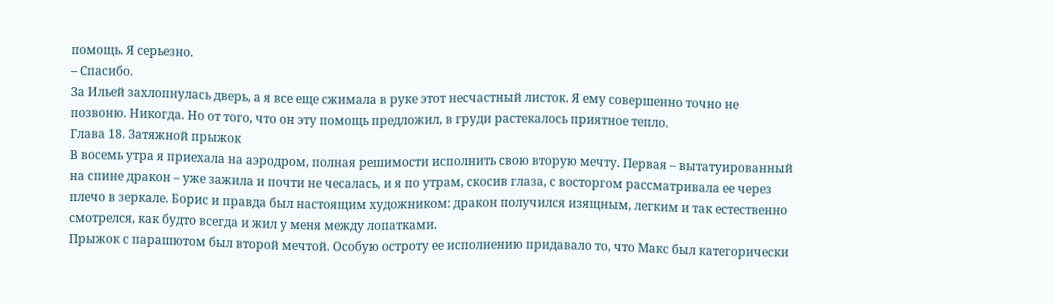помощь. Я серьезно.
– Спасибо.
За Ильей захлопнулась дверь, а я все еще сжимала в руке этот несчастный листок. Я ему совершенно точно не позвоню. Никогда. Но от того, что он эту помощь предложил, в груди растекалось приятное тепло.
Глава 18. Затяжной прыжок
В восемь утра я приехала на аэродром, полная решимости исполнить свою вторую мечту. Первая – вытатуированный на спине дракон – уже зажила и почти не чесалась, и я по утрам, скосив глаза, с восторгом рассматривала ее через плечо в зеркале. Борис и правда был настоящим художником: дракон получился изящным, легким и так естественно смотрелся, как будто всегда и жил у меня между лопатками.
Прыжок с парашютом был второй мечтой. Особую остроту ее исполнению придавало то, что Макс был категорически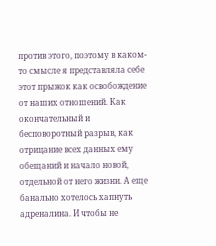против этого, поэтому в каком-то смысле я представляла себе этот прыжок как освобождение от наших отношений. Как окончательный и бесповоротный разрыв, как отрицание всех данных ему обещаний и начало новой, отдельной от него жизни. А еще банально хотелось хапнуть адреналина. И чтобы не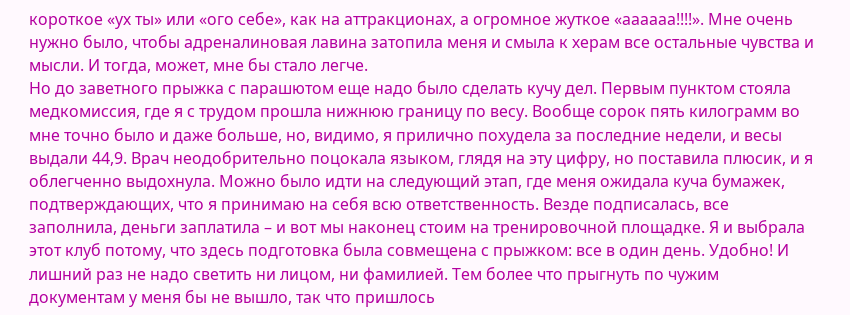короткое «ух ты» или «ого себе», как на аттракционах, а огромное жуткое «аааааа!!!!». Мне очень нужно было, чтобы адреналиновая лавина затопила меня и смыла к херам все остальные чувства и мысли. И тогда, может, мне бы стало легче.
Но до заветного прыжка с парашютом еще надо было сделать кучу дел. Первым пунктом стояла медкомиссия, где я с трудом прошла нижнюю границу по весу. Вообще сорок пять килограмм во мне точно было и даже больше, но, видимо, я прилично похудела за последние недели, и весы выдали 44,9. Врач неодобрительно поцокала языком, глядя на эту цифру, но поставила плюсик, и я облегченно выдохнула. Можно было идти на следующий этап, где меня ожидала куча бумажек, подтверждающих, что я принимаю на себя всю ответственность. Везде подписалась, все заполнила, деньги заплатила – и вот мы наконец стоим на тренировочной площадке. Я и выбрала этот клуб потому, что здесь подготовка была совмещена с прыжком: все в один день. Удобно! И лишний раз не надо светить ни лицом, ни фамилией. Тем более что прыгнуть по чужим документам у меня бы не вышло, так что пришлось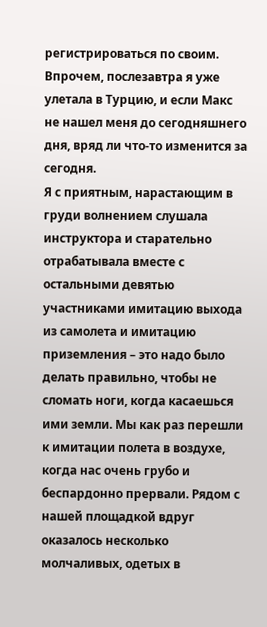регистрироваться по своим. Впрочем, послезавтра я уже улетала в Турцию, и если Макс не нашел меня до сегодняшнего дня, вряд ли что-то изменится за сегодня.
Я с приятным, нарастающим в груди волнением слушала инструктора и старательно отрабатывала вместе с остальными девятью участниками имитацию выхода из самолета и имитацию приземления – это надо было делать правильно, чтобы не сломать ноги, когда касаешься ими земли. Мы как раз перешли к имитации полета в воздухе, когда нас очень грубо и беспардонно прервали. Рядом с нашей площадкой вдруг оказалось несколько молчаливых, одетых в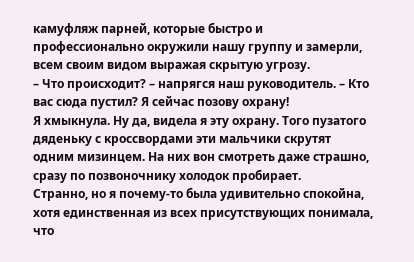камуфляж парней, которые быстро и профессионально окружили нашу группу и замерли, всем своим видом выражая скрытую угрозу.
– Что происходит? – напрягся наш руководитель. – Кто вас сюда пустил? Я сейчас позову охрану!
Я хмыкнула. Ну да, видела я эту охрану. Того пузатого дяденьку с кроссвордами эти мальчики скрутят одним мизинцем. На них вон смотреть даже страшно, сразу по позвоночнику холодок пробирает.
Странно, но я почему-то была удивительно спокойна, хотя единственная из всех присутствующих понимала, что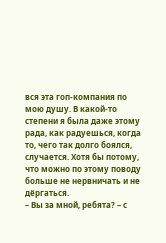вся эта гоп-компания по мою душу. В какой-то степени я была даже этому рада, как радуешься, когда то, чего так долго боялся, случается. Хотя бы потому, что можно по этому поводу больше не нервничать и не дёргаться.
– Вы за мной, ребята? – с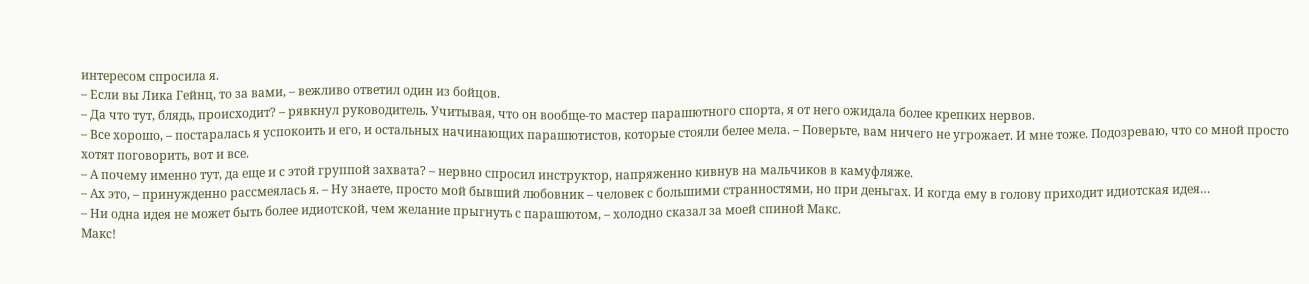интересом спросила я.
– Если вы Лика Гейнц, то за вами, – вежливо ответил один из бойцов.
– Да что тут, блядь, происходит? – рявкнул руководитель. Учитывая, что он вообще-то мастер парашютного спорта, я от него ожидала более крепких нервов.
– Все хорошо, – постаралась я успокоить и его, и остальных начинающих парашютистов, которые стояли белее мела. – Поверьте, вам ничего не угрожает. И мне тоже. Подозреваю, что со мной просто хотят поговорить, вот и все.
– А почему именно тут, да еще и с этой группой захвата? – нервно спросил инструктор, напряженно кивнув на мальчиков в камуфляже.
– Ах это, – принужденно рассмеялась я. – Ну знаете, просто мой бывший любовник – человек с большими странностями, но при деньгах. И когда ему в голову приходит идиотская идея…
– Ни одна идея не может быть более идиотской, чем желание прыгнуть с парашютом, – холодно сказал за моей спиной Макс.
Макс!